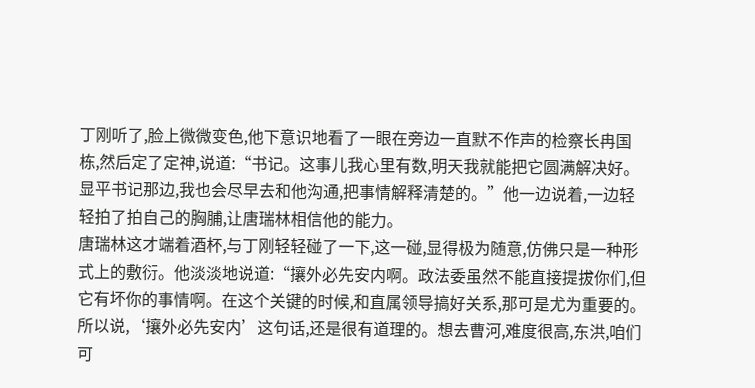丁刚听了,脸上微微变色,他下意识地看了一眼在旁边一直默不作声的检察长冉国栋,然后定了定神,说道:“书记。这事儿我心里有数,明天我就能把它圆满解决好。显平书记那边,我也会尽早去和他沟通,把事情解释清楚的。”他一边说着,一边轻轻拍了拍自己的胸脯,让唐瑞林相信他的能力。
唐瑞林这才端着酒杯,与丁刚轻轻碰了一下,这一碰,显得极为随意,仿佛只是一种形式上的敷衍。他淡淡地说道:“攘外必先安内啊。政法委虽然不能直接提拔你们,但它有坏你的事情啊。在这个关键的时候,和直属领导搞好关系,那可是尤为重要的。所以说,‘攘外必先安内’这句话,还是很有道理的。想去曹河,难度很高,东洪,咱们可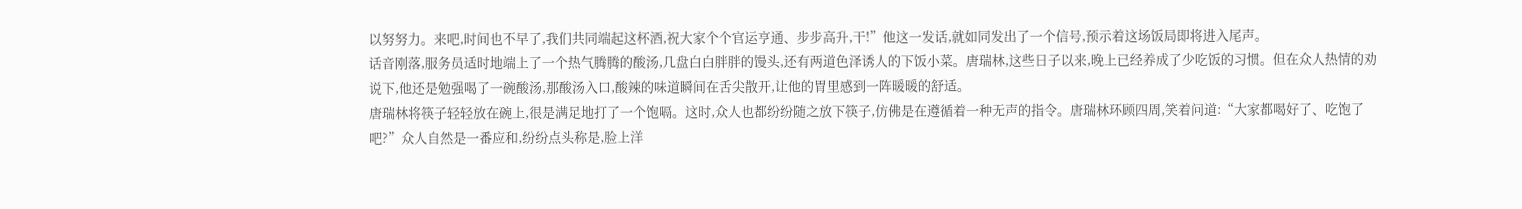以努努力。来吧,时间也不早了,我们共同端起这杯酒,祝大家个个官运亨通、步步高升,干!”他这一发话,就如同发出了一个信号,预示着这场饭局即将进入尾声。
话音刚落,服务员适时地端上了一个热气腾腾的酸汤,几盘白白胖胖的馒头,还有两道色泽诱人的下饭小菜。唐瑞林,这些日子以来,晚上已经养成了少吃饭的习惯。但在众人热情的劝说下,他还是勉强喝了一碗酸汤,那酸汤入口,酸辣的味道瞬间在舌尖散开,让他的胃里感到一阵暖暖的舒适。
唐瑞林将筷子轻轻放在碗上,很是满足地打了一个饱嗝。这时,众人也都纷纷随之放下筷子,仿佛是在遵循着一种无声的指令。唐瑞林环顾四周,笑着问道:“大家都喝好了、吃饱了吧?”众人自然是一番应和,纷纷点头称是,脸上洋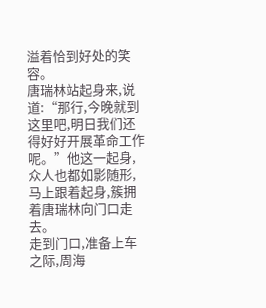溢着恰到好处的笑容。
唐瑞林站起身来,说道:“那行,今晚就到这里吧,明日我们还得好好开展革命工作呢。”他这一起身,众人也都如影随形,马上跟着起身,簇拥着唐瑞林向门口走去。
走到门口,准备上车之际,周海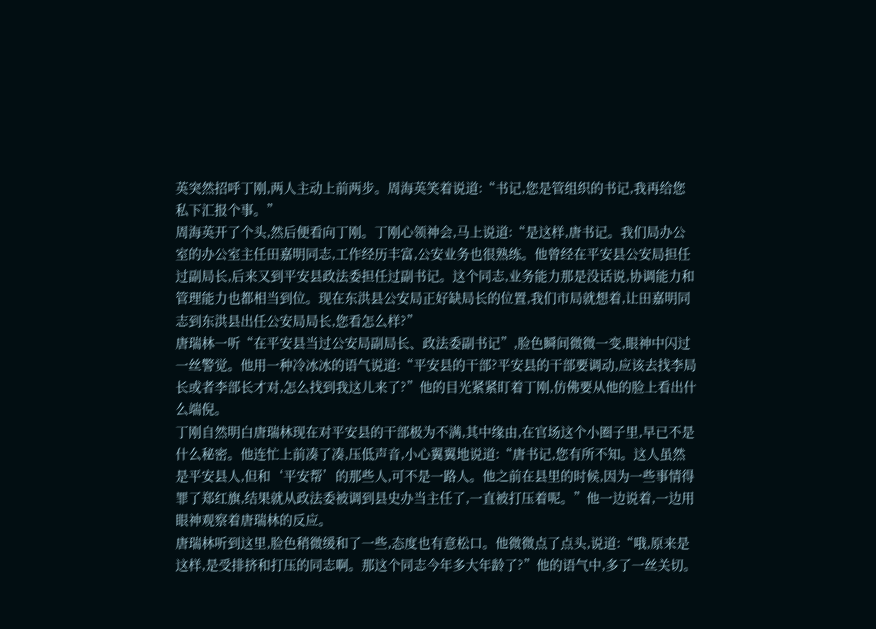英突然招呼丁刚,两人主动上前两步。周海英笑着说道:“书记,您是管组织的书记,我再给您私下汇报个事。”
周海英开了个头,然后便看向丁刚。丁刚心领神会,马上说道:“是这样,唐书记。我们局办公室的办公室主任田嘉明同志,工作经历丰富,公安业务也很熟练。他曾经在平安县公安局担任过副局长,后来又到平安县政法委担任过副书记。这个同志,业务能力那是没话说,协调能力和管理能力也都相当到位。现在东洪县公安局正好缺局长的位置,我们市局就想着,让田嘉明同志到东洪县出任公安局局长,您看怎么样?”
唐瑞林一听“在平安县当过公安局副局长、政法委副书记”,脸色瞬间微微一变,眼神中闪过一丝警觉。他用一种冷冰冰的语气说道:“平安县的干部?平安县的干部要调动,应该去找李局长或者李部长才对,怎么找到我这儿来了?”他的目光紧紧盯着丁刚,仿佛要从他的脸上看出什么端倪。
丁刚自然明白唐瑞林现在对平安县的干部极为不满,其中缘由,在官场这个小圈子里,早已不是什么秘密。他连忙上前凑了凑,压低声音,小心翼翼地说道:“唐书记,您有所不知。这人虽然是平安县人,但和‘平安帮’的那些人,可不是一路人。他之前在县里的时候,因为一些事情得罪了郑红旗,结果就从政法委被调到县史办当主任了,一直被打压着呢。”他一边说着,一边用眼神观察着唐瑞林的反应。
唐瑞林听到这里,脸色稍微缓和了一些,态度也有意松口。他微微点了点头,说道:“哦,原来是这样,是受排挤和打压的同志啊。那这个同志今年多大年龄了?”他的语气中,多了一丝关切。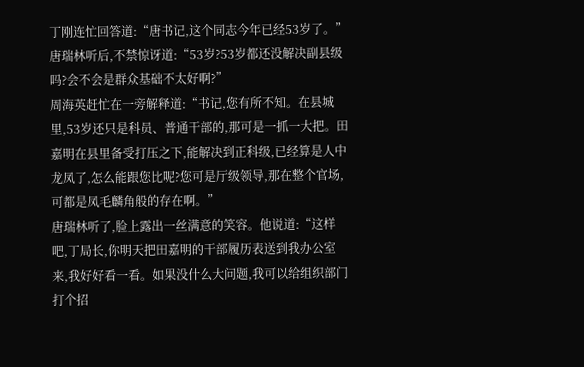丁刚连忙回答道:“唐书记,这个同志今年已经53岁了。”
唐瑞林听后,不禁惊讶道:“53岁?53岁都还没解决副县级吗?会不会是群众基础不太好啊?”
周海英赶忙在一旁解释道:“书记,您有所不知。在县城里,53岁还只是科员、普通干部的,那可是一抓一大把。田嘉明在县里备受打压之下,能解决到正科级,已经算是人中龙凤了,怎么能跟您比呢?您可是厅级领导,那在整个官场,可都是凤毛麟角般的存在啊。”
唐瑞林听了,脸上露出一丝满意的笑容。他说道:“这样吧,丁局长,你明天把田嘉明的干部履历表送到我办公室来,我好好看一看。如果没什么大问题,我可以给组织部门打个招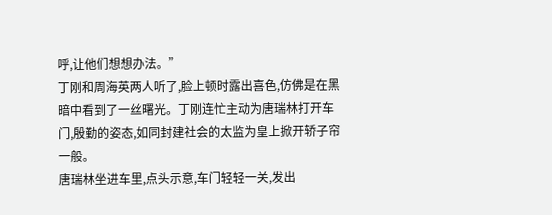呼,让他们想想办法。”
丁刚和周海英两人听了,脸上顿时露出喜色,仿佛是在黑暗中看到了一丝曙光。丁刚连忙主动为唐瑞林打开车门,殷勤的姿态,如同封建社会的太监为皇上掀开轿子帘一般。
唐瑞林坐进车里,点头示意,车门轻轻一关,发出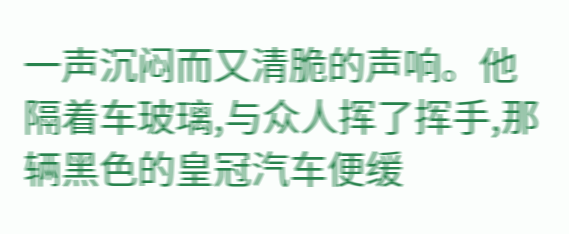一声沉闷而又清脆的声响。他隔着车玻璃,与众人挥了挥手,那辆黑色的皇冠汽车便缓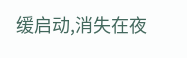缓启动,消失在夜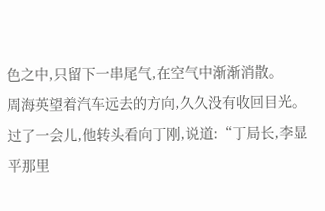色之中,只留下一串尾气,在空气中渐渐消散。
周海英望着汽车远去的方向,久久没有收回目光。过了一会儿,他转头看向丁刚,说道:“丁局长,李显平那里